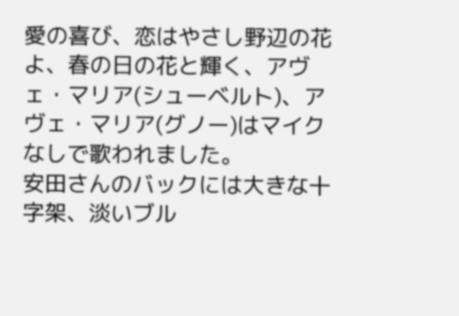愛の喜び、恋はやさし野辺の花よ、春の日の花と輝く、アヴェ・マリア(シューベルト)、アヴェ・マリア(グノー)はマイクなしで歌われました。
安田さんのバックには大きな十字架、淡いブル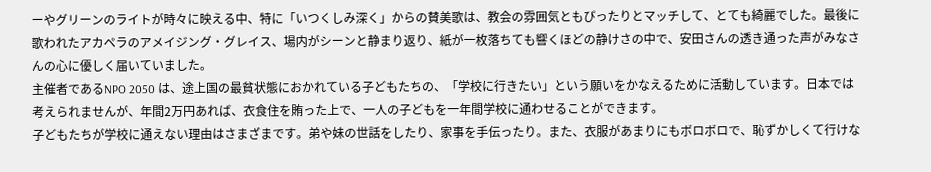ーやグリーンのライトが時々に映える中、特に「いつくしみ深く」からの賛美歌は、教会の雰囲気ともぴったりとマッチして、とても綺麗でした。最後に歌われたアカペラのアメイジング・グレイス、場内がシーンと静まり返り、紙が一枚落ちても響くほどの静けさの中で、安田さんの透き通った声がみなさんの心に優しく届いていました。
主催者であるNPO 2050 は、途上国の最貧状態におかれている子どもたちの、「学校に行きたい」という願いをかなえるために活動しています。日本では考えられませんが、年間2万円あれば、衣食住を賄った上で、一人の子どもを一年間学校に通わせることができます。
子どもたちが学校に通えない理由はさまざまです。弟や妹の世話をしたり、家事を手伝ったり。また、衣服があまりにもボロボロで、恥ずかしくて行けな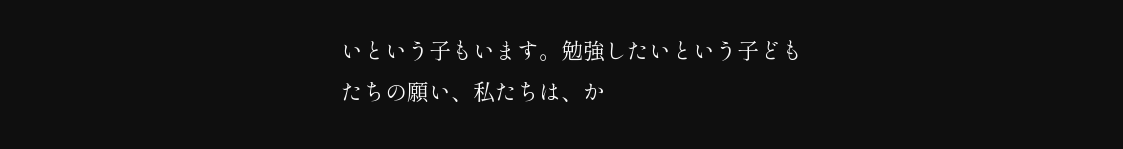いという子もいます。勉強したいという子どもたちの願い、私たちは、か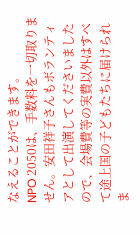なえることができます。
NPO 2050は、手数料を一切取りません。安田祥子さんもボランティアとして出演してくださいましたので、会場費等の実費以外はすべて途上国の子どもたちに届けられま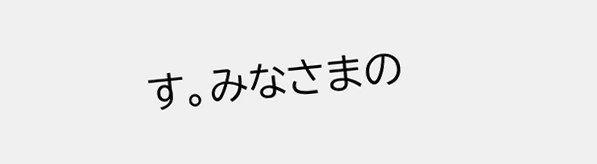す。みなさまの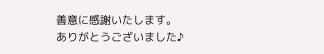善意に感謝いたします。
ありがとうございました♪